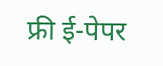फ्री ई-पेपर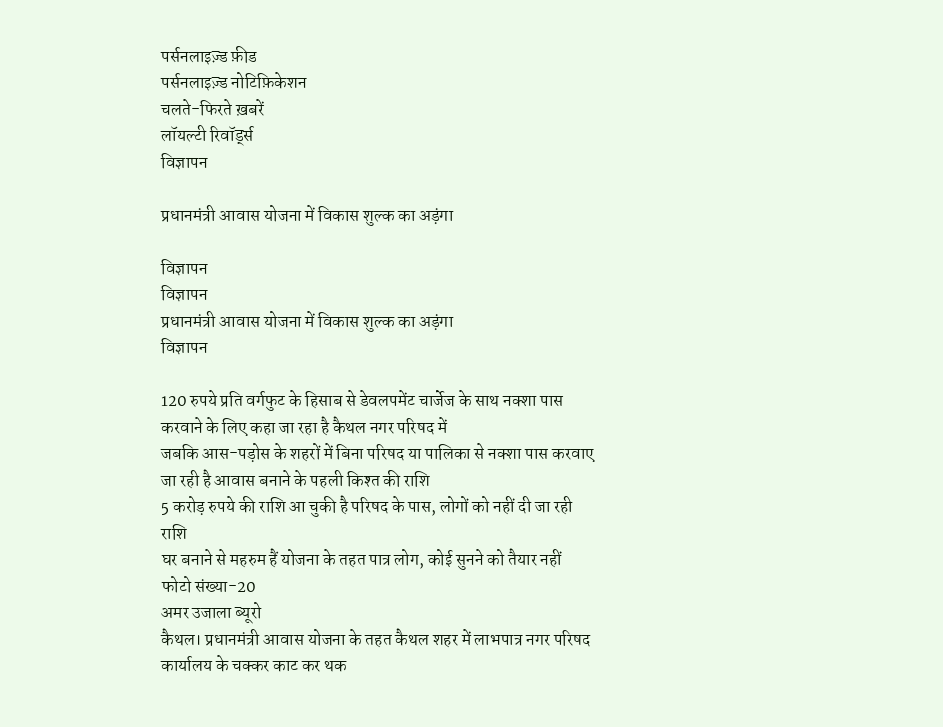पर्सनलाइज़्ड फ़ीड
पर्सनलाइज़्ड नोटिफ़िकेशन
चलते-फिरते ख़बरें
लॉयल्टी रिवॉर्ड्स
विज्ञापन

प्रधानमंत्री आवास योजना में विकास शुल्क का अड़ंगा

विज्ञापन
विज्ञापन
प्रधानमंत्री आवास योजना में विकास शुल्क का अड़ंगा
विज्ञापन

120 रुपये प्रति वर्गफुट के हिसाब से डेवलपमेंट चार्जेज के साथ नक्शा पास करवाने के लिए कहा जा रहा है कैथल नगर परिषद में
जबकि आस-पड़ोस के शहरों में बिना परिषद या पालिका से नक्शा पास करवाए जा रही है आवास बनाने के पहली किश्त की राशि
5 करोड़ रुपये की राशि आ चुकी है परिषद के पास, लोगों को नहीं दी जा रही राशि
घर बनाने से महरुम हैं योजना के तहत पात्र लोग, कोई सुनने को तैयार नहीं
फोटो संख्या-20
अमर उजाला ब्यूरो
कैथल। प्रधानमंत्री आवास योजना के तहत कैथल शहर में लाभपात्र नगर परिषद कार्यालय के चक्कर काट कर थक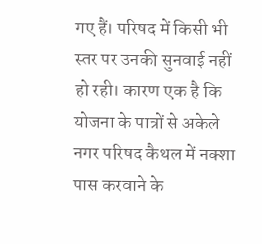गए हैं। परिषद में किसी भी स्तर पर उनकी सुनवाई नहीं हो रही। कारण एक है कि योजना के पात्रों से अकेले नगर परिषद कैथल में नक्शा पास करवाने के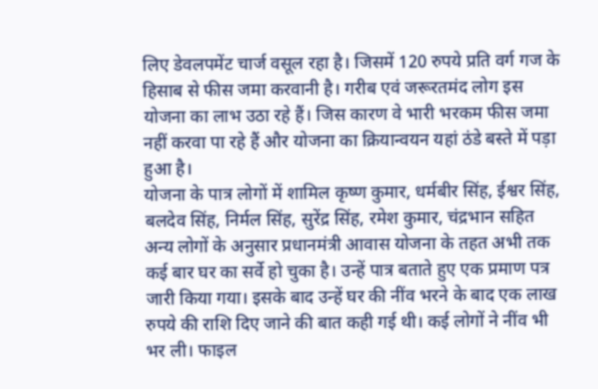लिए डेवलपमेंट चार्ज वसूल रहा है। जिसमें 120 रुपये प्रति वर्ग गज के हिसाब से फीस जमा करवानी है। गरीब एवं जरूरतमंद लोग इस योजना का लाभ उठा रहे हैं। जिस कारण वे भारी भरकम फीस जमा नहीं करवा पा रहे हैं और योजना का क्रियान्वयन यहां ठंडे बस्ते में पड़ा हुआ है।
योजना के पात्र लोगों में शामिल कृष्ण कुमार, धर्मबीर सिंह, ईश्वर सिंह, बलदेव सिंह, निर्मल सिंह, सुरेंद्र सिंह, रमेश कुमार, चंद्रभान सहित अन्य लोगों के अनुसार प्रधानमंत्री आवास योजना के तहत अभी तक कई बार घर का सर्वे हो चुका है। उन्हें पात्र बताते हुए एक प्रमाण पत्र जारी किया गया। इसके बाद उन्हें घर की नींव भरने के बाद एक लाख रुपये की राशि दिए जाने की बात कही गई थी। कई लोगों ने नींव भी भर ली। फाइल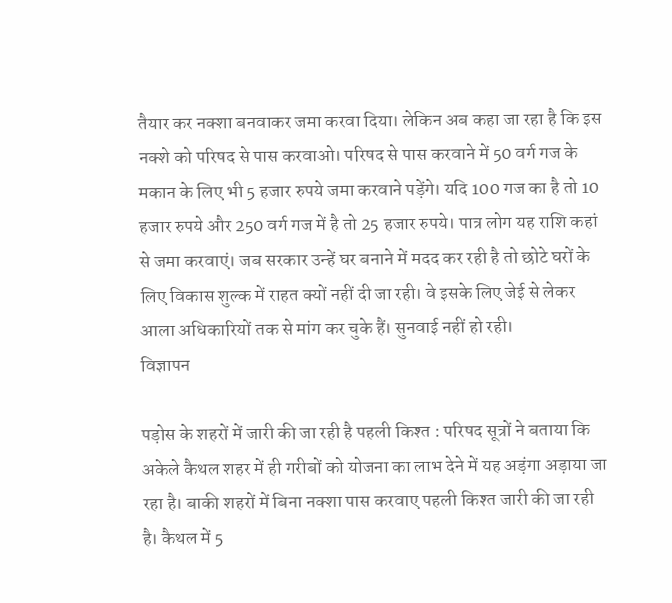तैयार कर नक्शा बनवाकर जमा करवा दिया। लेकिन अब कहा जा रहा है कि इस नक्शे को परिषद से पास करवाओ। परिषद से पास करवाने में 50 वर्ग गज के मकान के लिए भी 5 हजार रुपये जमा करवाने पड़ेंगे। यदि 100 गज का है तो 10 हजार रुपये और 250 वर्ग गज में है तो 25 हजार रुपये। पात्र लोग यह राशि कहां से जमा करवाएं। जब सरकार उन्हें घर बनाने में मदद कर रही है तो छोटे घरों के लिए विकास शुल्क में राहत क्यों नहीं दी जा रही। वे इसके लिए जेई से लेकर आला अधिकारियों तक से मांग कर चुके हैं। सुनवाई नहीं हो रही।
विज्ञापन

पड़ोस के शहरों में जारी की जा रही है पहली किश्त : परिषद सूत्रों ने बताया कि अकेले कैथल शहर में ही गरीबों को योजना का लाभ देने में यह अड़ंगा अड़ाया जा रहा है। बाकी शहरों में बिना नक्शा पास करवाए पहली किश्त जारी की जा रही है। कैथल में 5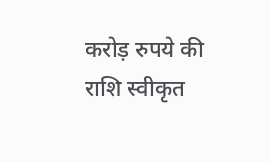करोड़ रुपये की राशि स्वीकृत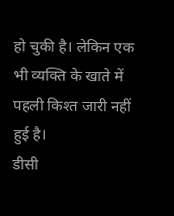हो चुकी है। लेकिन एक भी व्यक्ति के खाते में पहली किश्त जारी नहीं हुई है।
डीसी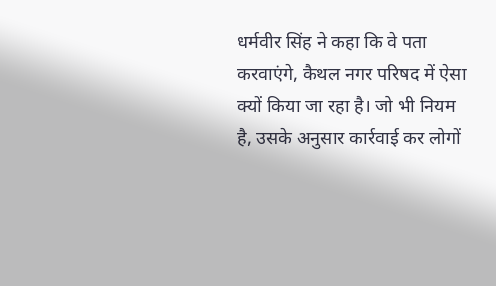धर्मवीर सिंह ने कहा कि वे पता करवाएंगे, कैथल नगर परिषद में ऐसा क्यों किया जा रहा है। जो भी नियम है, उसके अनुसार कार्रवाई कर लोगों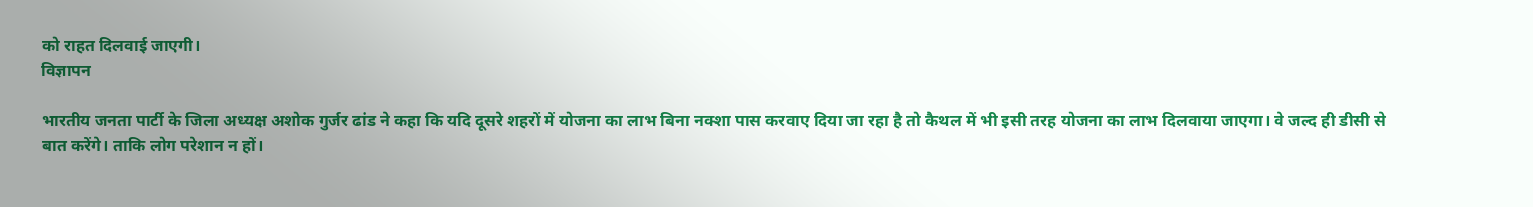को राहत दिलवाई जाएगी।
विज्ञापन

भारतीय जनता पार्टी के जिला अध्यक्ष अशोक गुर्जर ढांड ने कहा कि यदि दूसरे शहरों में योजना का लाभ बिना नक्शा पास करवाए दिया जा रहा है तो कैथल में भी इसी तरह योजना का लाभ दिलवाया जाएगा। वे जल्द ही डीसी से बात करेंगे। ताकि लोग परेशान न हों।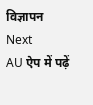विज्ञापन
Next
AU ऐप में पढ़ें